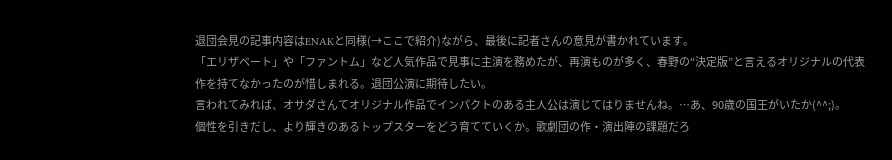退団会見の記事内容はENAKと同様(→ここで紹介)ながら、最後に記者さんの意見が書かれています。
「エリザベート」や「ファントム」など人気作品で見事に主演を務めたが、再演ものが多く、春野の“決定版”と言えるオリジナルの代表作を持てなかったのが惜しまれる。退団公演に期待したい。
言われてみれば、オサダさんてオリジナル作品でインパクトのある主人公は演じてはりませんね。…あ、90歳の国王がいたか(^^;)。
個性を引きだし、より輝きのあるトップスターをどう育てていくか。歌劇団の作・演出陣の課題だろ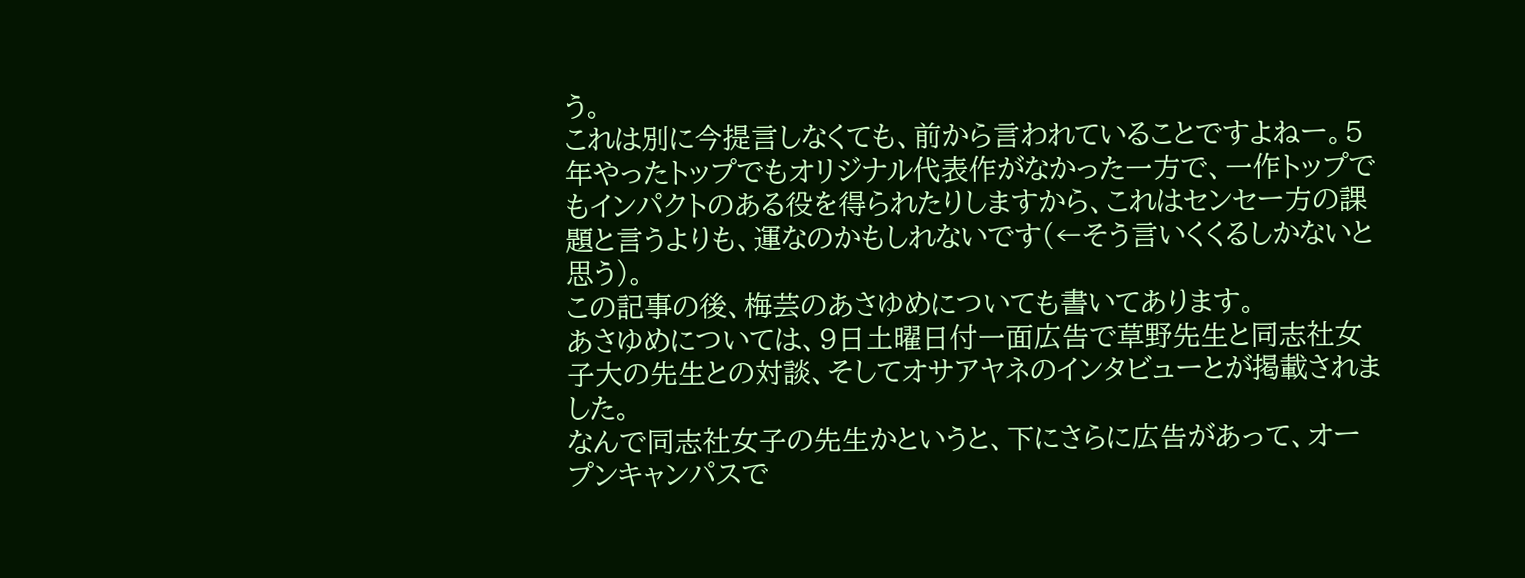う。
これは別に今提言しなくても、前から言われていることですよねー。5年やったトップでもオリジナル代表作がなかった一方で、一作トップでもインパクトのある役を得られたりしますから、これはセンセー方の課題と言うよりも、運なのかもしれないです(←そう言いくくるしかないと思う)。
この記事の後、梅芸のあさゆめについても書いてあります。
あさゆめについては、9日土曜日付一面広告で草野先生と同志社女子大の先生との対談、そしてオサアヤネのインタビューとが掲載されました。
なんで同志社女子の先生かというと、下にさらに広告があって、オープンキャンパスで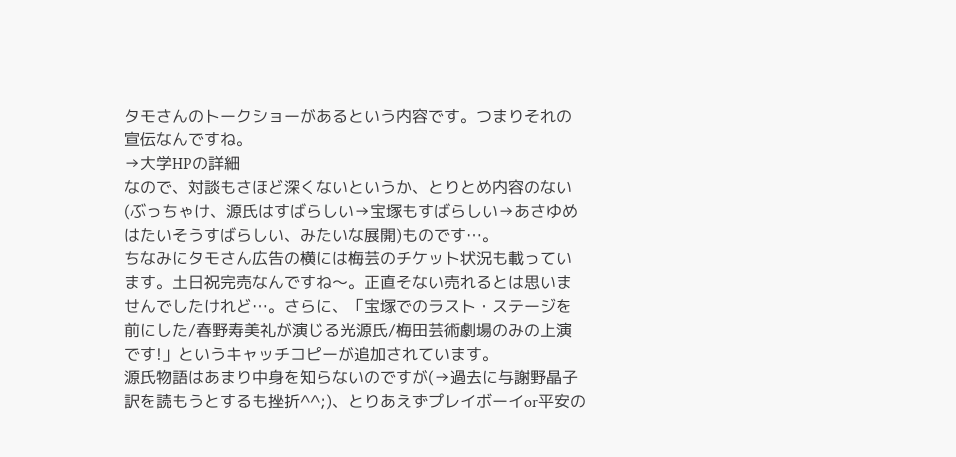タモさんのトークショーがあるという内容です。つまりそれの宣伝なんですね。
→大学HPの詳細
なので、対談もさほど深くないというか、とりとめ内容のない(ぶっちゃけ、源氏はすばらしい→宝塚もすばらしい→あさゆめはたいそうすばらしい、みたいな展開)ものです…。
ちなみにタモさん広告の横には梅芸のチケット状況も載っています。土日祝完売なんですね〜。正直そない売れるとは思いませんでしたけれど…。さらに、「宝塚でのラスト・ステージを前にした/春野寿美礼が演じる光源氏/梅田芸術劇場のみの上演です!」というキャッチコピーが追加されています。
源氏物語はあまり中身を知らないのですが(→過去に与謝野晶子訳を読もうとするも挫折^^;)、とりあえずプレイボーイor平安の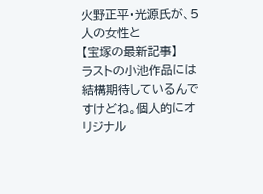火野正平・光源氏が、5人の女性と
【宝塚の最新記事】
ラストの小池作品には結構期待しているんですけどね。個人的にオリジナル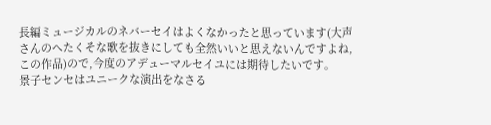長編ミュージカルのネバーセイはよくなかったと思っています(大声さんのへたくそな歌を抜きにしても全然いいと思えないんですよね,この作品)ので,今度のアデューマルセイユには期待したいです。
景子センセはユニークな演出をなさる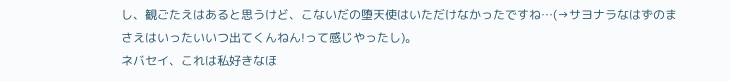し、観ごたえはあると思うけど、こないだの堕天使はいただけなかったですね…(→サヨナラなはずのまさえはいったいいつ出てくんねん!って感じやったし)。
ネバセイ、これは私好きなほ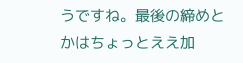うですね。最後の締めとかはちょっとええ加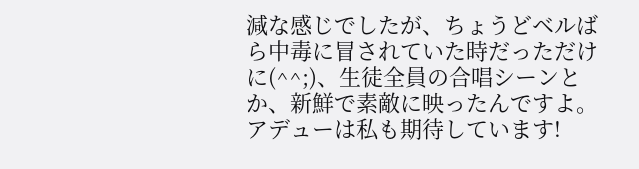減な感じでしたが、ちょうどベルばら中毒に冒されていた時だっただけに(^^;)、生徒全員の合唱シーンとか、新鮮で素敵に映ったんですよ。
アデューは私も期待しています!